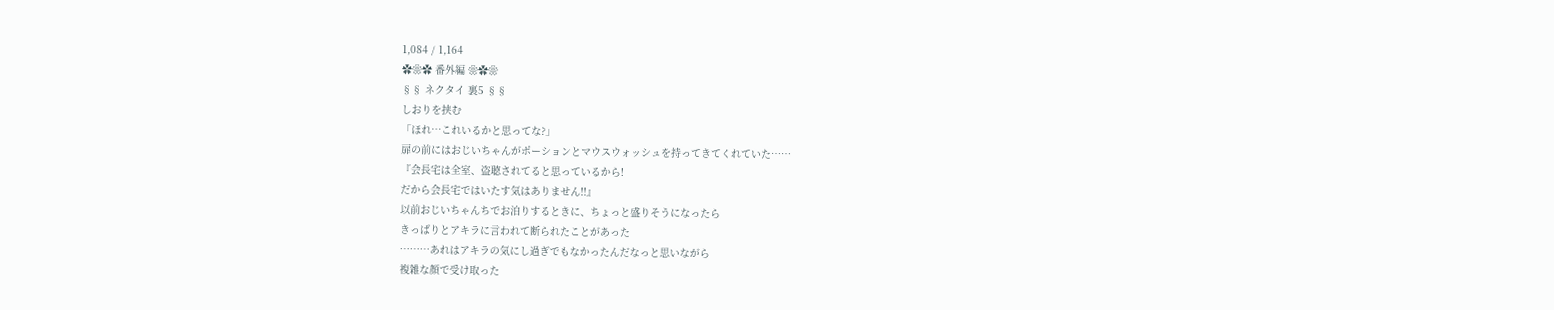1,084 / 1,164
✿❀✿ 番外編 ❀✿❀
§§ ネクタイ 裏5 §§
しおりを挟む
「ほれ…これいるかと思ってな?」
扉の前にはおじいちゃんがポーションとマウスウォッシュを持ってきてくれていた……
『会長宅は全室、盗聴されてると思っているから!
だから会長宅ではいたす気はありません!!』
以前おじいちゃんちでお泊りするときに、ちょっと盛りそうになったら
きっぱりとアキラに言われて断られたことがあった
………あれはアキラの気にし過ぎでもなかったんだなっと思いながら
複雑な顔で受け取った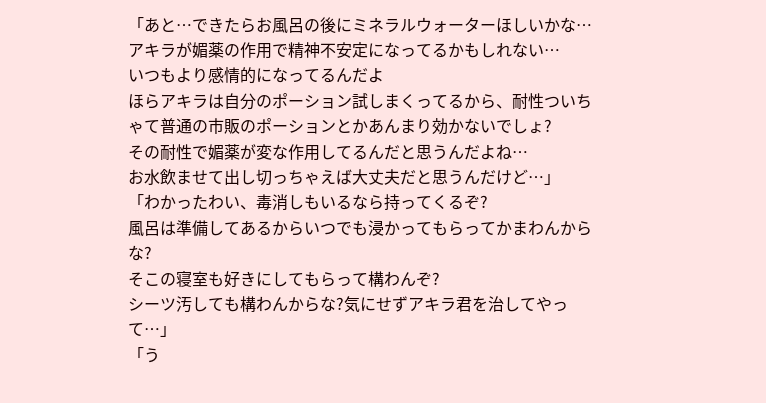「あと…できたらお風呂の後にミネラルウォーターほしいかな…
アキラが媚薬の作用で精神不安定になってるかもしれない…
いつもより感情的になってるんだよ
ほらアキラは自分のポーション試しまくってるから、耐性ついちゃて普通の市販のポーションとかあんまり効かないでしょ?
その耐性で媚薬が変な作用してるんだと思うんだよね…
お水飲ませて出し切っちゃえば大丈夫だと思うんだけど…」
「わかったわい、毒消しもいるなら持ってくるぞ?
風呂は準備してあるからいつでも浸かってもらってかまわんからな?
そこの寝室も好きにしてもらって構わんぞ?
シーツ汚しても構わんからな?気にせずアキラ君を治してやって…」
「う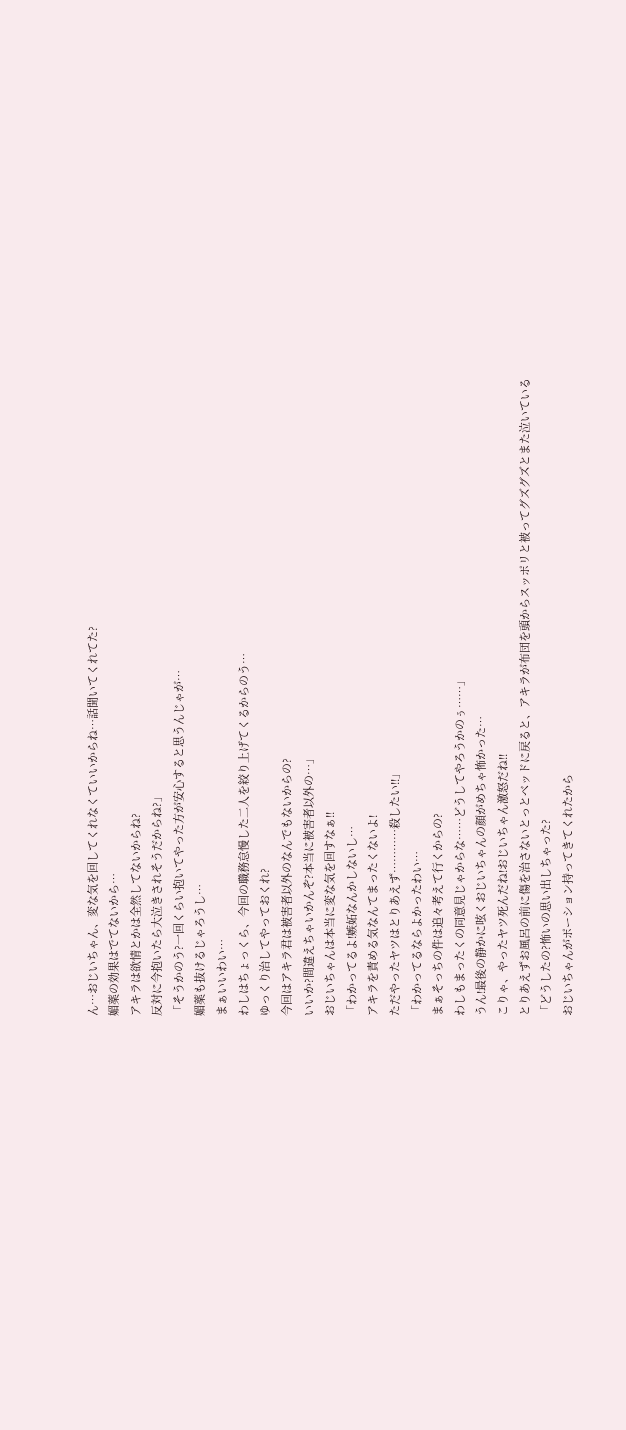ん…おじいちゃん、変な気を回してくれなくていいからね…話聞いてくれてた?
媚薬の効果はでてないから…
アキラは欲情とかは全然してないからね?
反対に今抱いたら大泣きされそうだからね?」
「そうかのう?一回くらい抱いてやった方が安心すると思うんじゃが…
媚薬も抜けるじゃろうし…
まぁいいわい…
わしはちょっくら、今回の職務怠慢した二人を絞り上げてくるからのう…
ゆっくり治してやっておくれ?
今回はアキラ君は被害者以外のなんでもないからの?
いいか?間違えちゃいかんぞ?本当に被害者以外の…」
おじいちゃんは本当に変な気を回すなぁ!!
「わかってるよ!嫉妬なんかしないし…
アキラを責める気なんてまったくないよ!
ただやったヤツはとりあえず…………殺したい!!」
「わかってるならよかったわい…
まぁそっちの件は追々考えて行くからの?
わしもまったくの同意見じゃからな……どうしてやろうかのぅ……」
うん!最後の静かに呟くおじいちゃんの顔がめちゃ怖かった…
こりゃ、やったヤツ死んだね!おじいちゃん激怒だね!!
とりあえずお風呂の前に傷を治さないとっとベッドに戻ると、アキラが布団を頭からスッポリと被ってグズグズとまた泣いている
「どうしたの?怖いの思い出しちゃった?
おじいちゃんがポーション持ってきてくれたから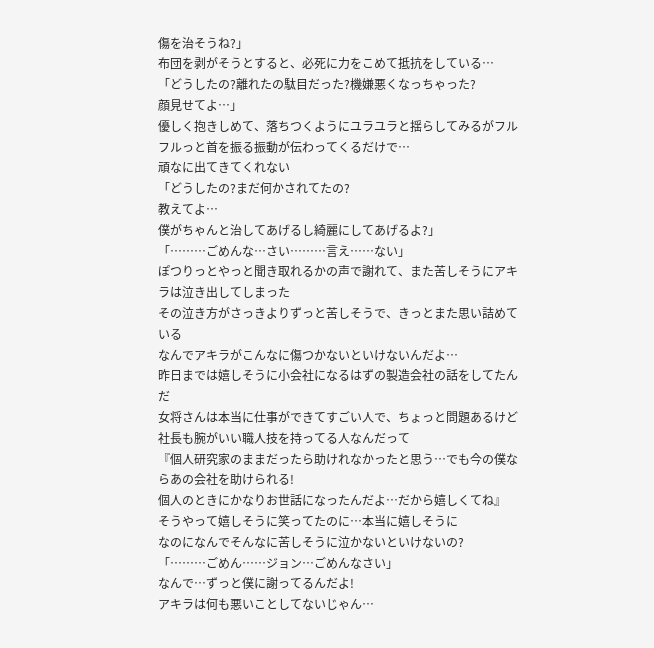傷を治そうね?」
布団を剥がそうとすると、必死に力をこめて抵抗をしている…
「どうしたの?離れたの駄目だった?機嫌悪くなっちゃった?
顔見せてよ…」
優しく抱きしめて、落ちつくようにユラユラと揺らしてみるがフルフルっと首を振る振動が伝わってくるだけで…
頑なに出てきてくれない
「どうしたの?まだ何かされてたの?
教えてよ…
僕がちゃんと治してあげるし綺麗にしてあげるよ?」
「………ごめんな…さい………言え……ない」
ぽつりっとやっと聞き取れるかの声で謝れて、また苦しそうにアキラは泣き出してしまった
その泣き方がさっきよりずっと苦しそうで、きっとまた思い詰めている
なんでアキラがこんなに傷つかないといけないんだよ…
昨日までは嬉しそうに小会社になるはずの製造会社の話をしてたんだ
女将さんは本当に仕事ができてすごい人で、ちょっと問題あるけど社長も腕がいい職人技を持ってる人なんだって
『個人研究家のままだったら助けれなかったと思う…でも今の僕ならあの会社を助けられる!
個人のときにかなりお世話になったんだよ…だから嬉しくてね』
そうやって嬉しそうに笑ってたのに…本当に嬉しそうに
なのになんでそんなに苦しそうに泣かないといけないの?
「………ごめん……ジョン…ごめんなさい」
なんで…ずっと僕に謝ってるんだよ!
アキラは何も悪いことしてないじゃん…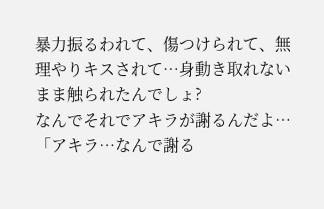暴力振るわれて、傷つけられて、無理やりキスされて…身動き取れないまま触られたんでしょ?
なんでそれでアキラが謝るんだよ…
「アキラ…なんで謝る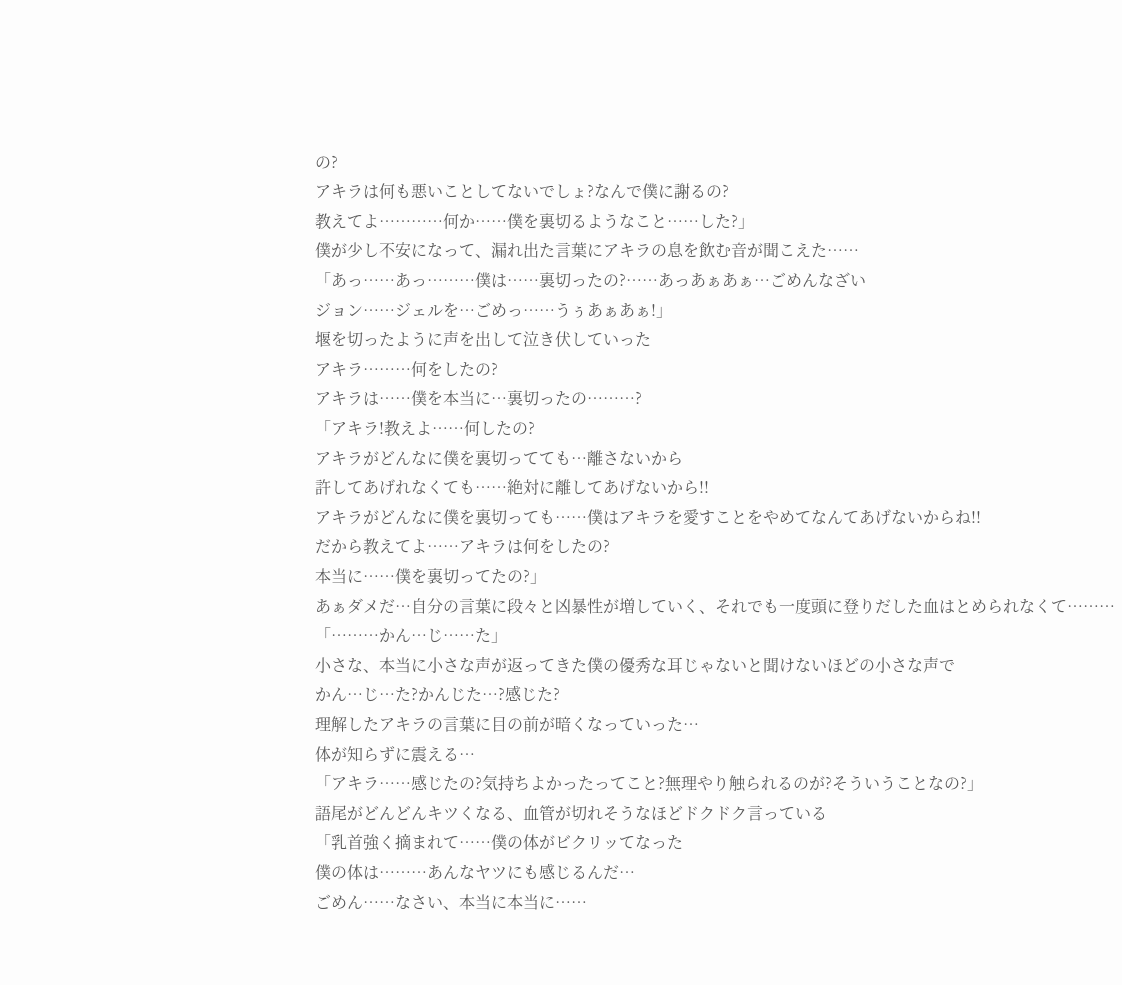の?
アキラは何も悪いことしてないでしょ?なんで僕に謝るの?
教えてよ…………何か……僕を裏切るようなこと……した?」
僕が少し不安になって、漏れ出た言葉にアキラの息を飲む音が聞こえた……
「あっ……あっ………僕は……裏切ったの?……あっあぁあぁ…ごめんなざい
ジョン……ジェルを…ごめっ……うぅあぁあぁ!」
堰を切ったように声を出して泣き伏していった
アキラ………何をしたの?
アキラは……僕を本当に…裏切ったの………?
「アキラ!教えよ……何したの?
アキラがどんなに僕を裏切ってても…離さないから
許してあげれなくても……絶対に離してあげないから!!
アキラがどんなに僕を裏切っても……僕はアキラを愛すことをやめてなんてあげないからね!!
だから教えてよ……アキラは何をしたの?
本当に……僕を裏切ってたの?」
あぁダメだ…自分の言葉に段々と凶暴性が増していく、それでも一度頭に登りだした血はとめられなくて………
「………かん…じ……た」
小さな、本当に小さな声が返ってきた僕の優秀な耳じゃないと聞けないほどの小さな声で
かん…じ…た?かんじた…?感じた?
理解したアキラの言葉に目の前が暗くなっていった…
体が知らずに震える…
「アキラ……感じたの?気持ちよかったってこと?無理やり触られるのが?そういうことなの?」
語尾がどんどんキツくなる、血管が切れそうなほどドクドク言っている
「乳首強く摘まれて……僕の体がビクリッてなった
僕の体は………あんなヤツにも感じるんだ…
ごめん……なさい、本当に本当に……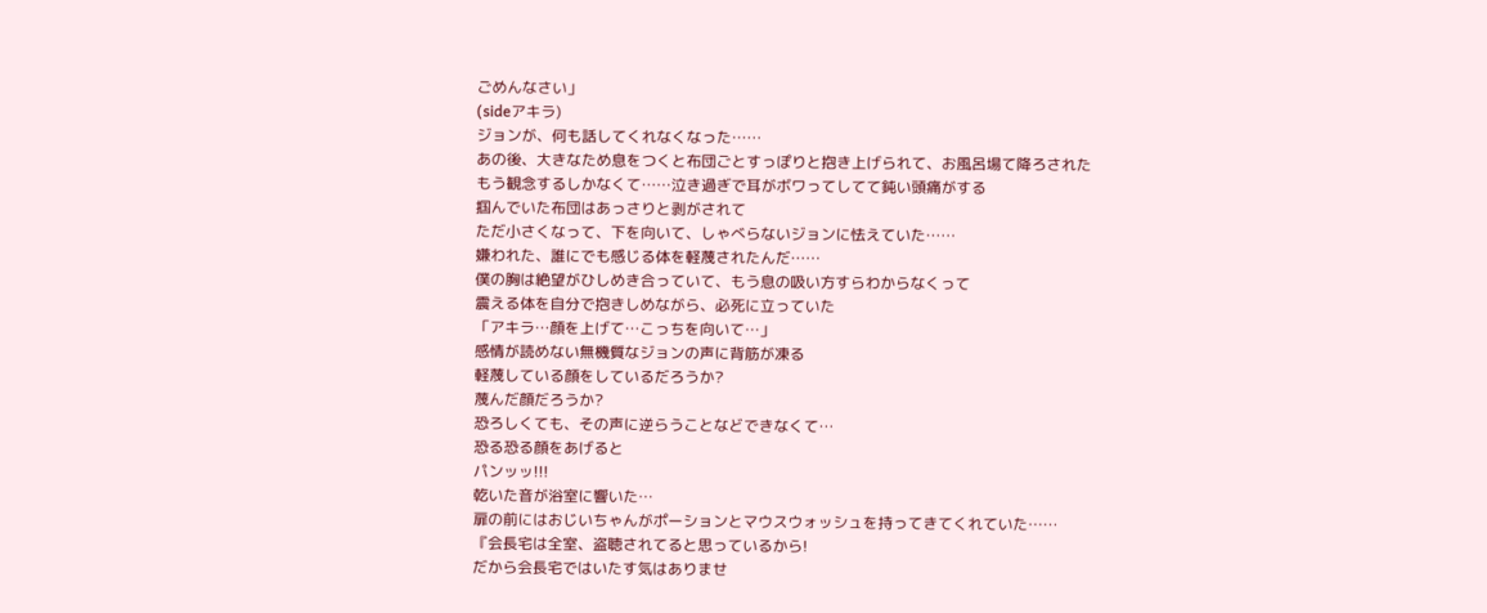ごめんなさい」
(sideアキラ)
ジョンが、何も話してくれなくなった……
あの後、大きなため息をつくと布団ごとすっぽりと抱き上げられて、お風呂場て降ろされた
もう観念するしかなくて……泣き過ぎで耳がボワってしてて鈍い頭痛がする
掴んでいた布団はあっさりと剥がされて
ただ小さくなって、下を向いて、しゃべらないジョンに怯えていた……
嫌われた、誰にでも感じる体を軽蔑されたんだ……
僕の胸は絶望がひしめき合っていて、もう息の吸い方すらわからなくって
震える体を自分で抱きしめながら、必死に立っていた
「アキラ…顔を上げて…こっちを向いて…」
感情が読めない無機質なジョンの声に背筋が凍る
軽蔑している顔をしているだろうか?
蔑んだ顔だろうか?
恐ろしくても、その声に逆らうことなどできなくて…
恐る恐る顔をあげると
パンッッ!!!
乾いた音が浴室に響いた…
扉の前にはおじいちゃんがポーションとマウスウォッシュを持ってきてくれていた……
『会長宅は全室、盗聴されてると思っているから!
だから会長宅ではいたす気はありませ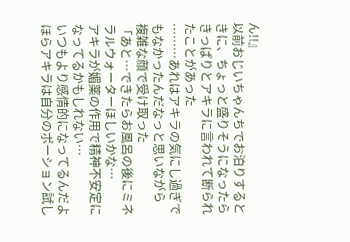ん!!』
以前おじいちゃんちでお泊りするときに、ちょっと盛りそうになったら
きっぱりとアキラに言われて断られたことがあった
………あれはアキラの気にし過ぎでもなかったんだなっと思いながら
複雑な顔で受け取った
「あと…できたらお風呂の後にミネラルウォーターほしいかな…
アキラが媚薬の作用で精神不安定になってるかもしれない…
いつもより感情的になってるんだよ
ほらアキラは自分のポーション試し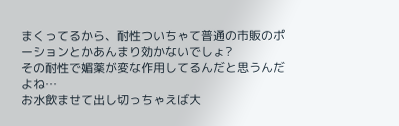まくってるから、耐性ついちゃて普通の市販のポーションとかあんまり効かないでしょ?
その耐性で媚薬が変な作用してるんだと思うんだよね…
お水飲ませて出し切っちゃえば大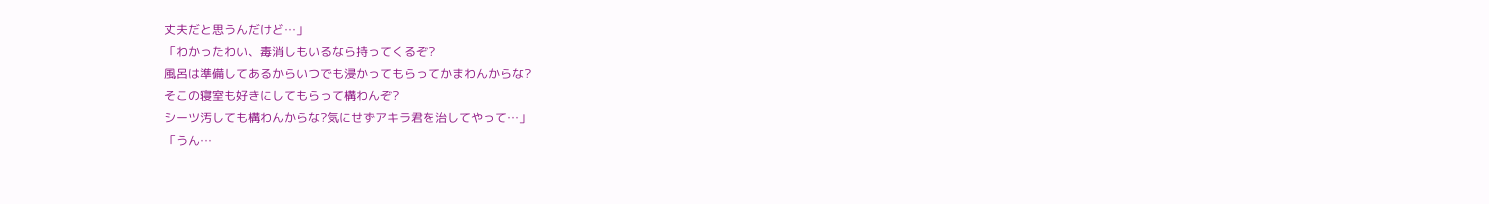丈夫だと思うんだけど…」
「わかったわい、毒消しもいるなら持ってくるぞ?
風呂は準備してあるからいつでも浸かってもらってかまわんからな?
そこの寝室も好きにしてもらって構わんぞ?
シーツ汚しても構わんからな?気にせずアキラ君を治してやって…」
「うん…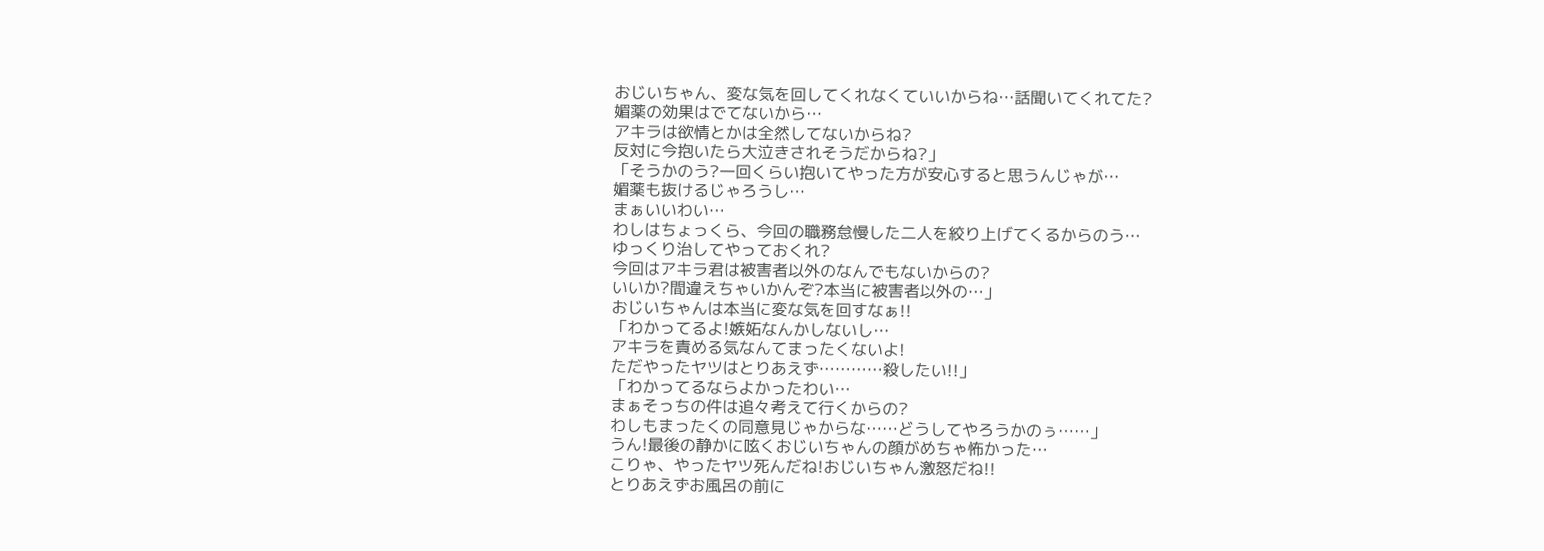おじいちゃん、変な気を回してくれなくていいからね…話聞いてくれてた?
媚薬の効果はでてないから…
アキラは欲情とかは全然してないからね?
反対に今抱いたら大泣きされそうだからね?」
「そうかのう?一回くらい抱いてやった方が安心すると思うんじゃが…
媚薬も抜けるじゃろうし…
まぁいいわい…
わしはちょっくら、今回の職務怠慢した二人を絞り上げてくるからのう…
ゆっくり治してやっておくれ?
今回はアキラ君は被害者以外のなんでもないからの?
いいか?間違えちゃいかんぞ?本当に被害者以外の…」
おじいちゃんは本当に変な気を回すなぁ!!
「わかってるよ!嫉妬なんかしないし…
アキラを責める気なんてまったくないよ!
ただやったヤツはとりあえず…………殺したい!!」
「わかってるならよかったわい…
まぁそっちの件は追々考えて行くからの?
わしもまったくの同意見じゃからな……どうしてやろうかのぅ……」
うん!最後の静かに呟くおじいちゃんの顔がめちゃ怖かった…
こりゃ、やったヤツ死んだね!おじいちゃん激怒だね!!
とりあえずお風呂の前に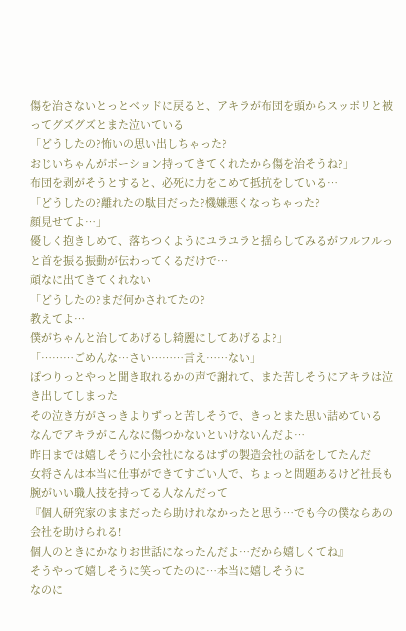傷を治さないとっとベッドに戻ると、アキラが布団を頭からスッポリと被ってグズグズとまた泣いている
「どうしたの?怖いの思い出しちゃった?
おじいちゃんがポーション持ってきてくれたから傷を治そうね?」
布団を剥がそうとすると、必死に力をこめて抵抗をしている…
「どうしたの?離れたの駄目だった?機嫌悪くなっちゃった?
顔見せてよ…」
優しく抱きしめて、落ちつくようにユラユラと揺らしてみるがフルフルっと首を振る振動が伝わってくるだけで…
頑なに出てきてくれない
「どうしたの?まだ何かされてたの?
教えてよ…
僕がちゃんと治してあげるし綺麗にしてあげるよ?」
「………ごめんな…さい………言え……ない」
ぽつりっとやっと聞き取れるかの声で謝れて、また苦しそうにアキラは泣き出してしまった
その泣き方がさっきよりずっと苦しそうで、きっとまた思い詰めている
なんでアキラがこんなに傷つかないといけないんだよ…
昨日までは嬉しそうに小会社になるはずの製造会社の話をしてたんだ
女将さんは本当に仕事ができてすごい人で、ちょっと問題あるけど社長も腕がいい職人技を持ってる人なんだって
『個人研究家のままだったら助けれなかったと思う…でも今の僕ならあの会社を助けられる!
個人のときにかなりお世話になったんだよ…だから嬉しくてね』
そうやって嬉しそうに笑ってたのに…本当に嬉しそうに
なのに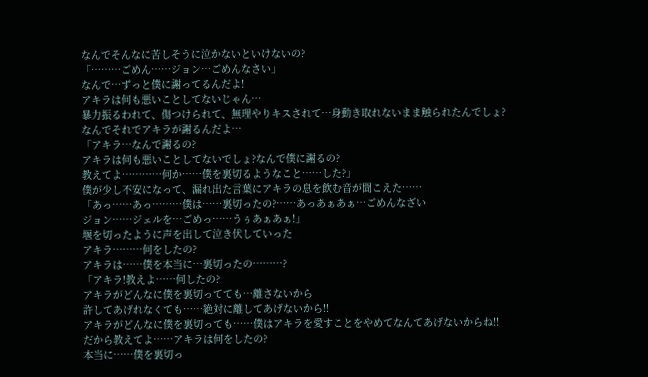なんでそんなに苦しそうに泣かないといけないの?
「………ごめん……ジョン…ごめんなさい」
なんで…ずっと僕に謝ってるんだよ!
アキラは何も悪いことしてないじゃん…
暴力振るわれて、傷つけられて、無理やりキスされて…身動き取れないまま触られたんでしょ?
なんでそれでアキラが謝るんだよ…
「アキラ…なんで謝るの?
アキラは何も悪いことしてないでしょ?なんで僕に謝るの?
教えてよ…………何か……僕を裏切るようなこと……した?」
僕が少し不安になって、漏れ出た言葉にアキラの息を飲む音が聞こえた……
「あっ……あっ………僕は……裏切ったの?……あっあぁあぁ…ごめんなざい
ジョン……ジェルを…ごめっ……うぅあぁあぁ!」
堰を切ったように声を出して泣き伏していった
アキラ………何をしたの?
アキラは……僕を本当に…裏切ったの………?
「アキラ!教えよ……何したの?
アキラがどんなに僕を裏切ってても…離さないから
許してあげれなくても……絶対に離してあげないから!!
アキラがどんなに僕を裏切っても……僕はアキラを愛すことをやめてなんてあげないからね!!
だから教えてよ……アキラは何をしたの?
本当に……僕を裏切っ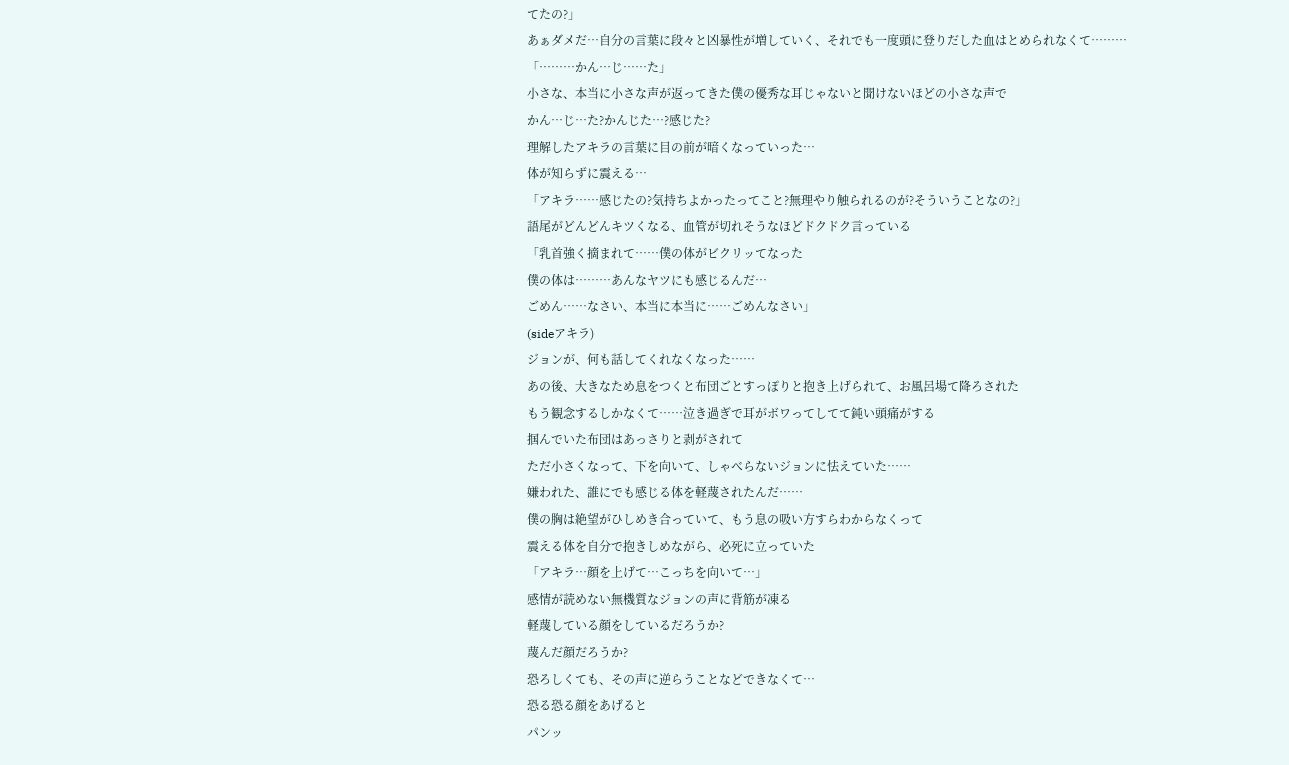てたの?」
あぁダメだ…自分の言葉に段々と凶暴性が増していく、それでも一度頭に登りだした血はとめられなくて………
「………かん…じ……た」
小さな、本当に小さな声が返ってきた僕の優秀な耳じゃないと聞けないほどの小さな声で
かん…じ…た?かんじた…?感じた?
理解したアキラの言葉に目の前が暗くなっていった…
体が知らずに震える…
「アキラ……感じたの?気持ちよかったってこと?無理やり触られるのが?そういうことなの?」
語尾がどんどんキツくなる、血管が切れそうなほどドクドク言っている
「乳首強く摘まれて……僕の体がビクリッてなった
僕の体は………あんなヤツにも感じるんだ…
ごめん……なさい、本当に本当に……ごめんなさい」
(sideアキラ)
ジョンが、何も話してくれなくなった……
あの後、大きなため息をつくと布団ごとすっぽりと抱き上げられて、お風呂場て降ろされた
もう観念するしかなくて……泣き過ぎで耳がボワってしてて鈍い頭痛がする
掴んでいた布団はあっさりと剥がされて
ただ小さくなって、下を向いて、しゃべらないジョンに怯えていた……
嫌われた、誰にでも感じる体を軽蔑されたんだ……
僕の胸は絶望がひしめき合っていて、もう息の吸い方すらわからなくって
震える体を自分で抱きしめながら、必死に立っていた
「アキラ…顔を上げて…こっちを向いて…」
感情が読めない無機質なジョンの声に背筋が凍る
軽蔑している顔をしているだろうか?
蔑んだ顔だろうか?
恐ろしくても、その声に逆らうことなどできなくて…
恐る恐る顔をあげると
パンッ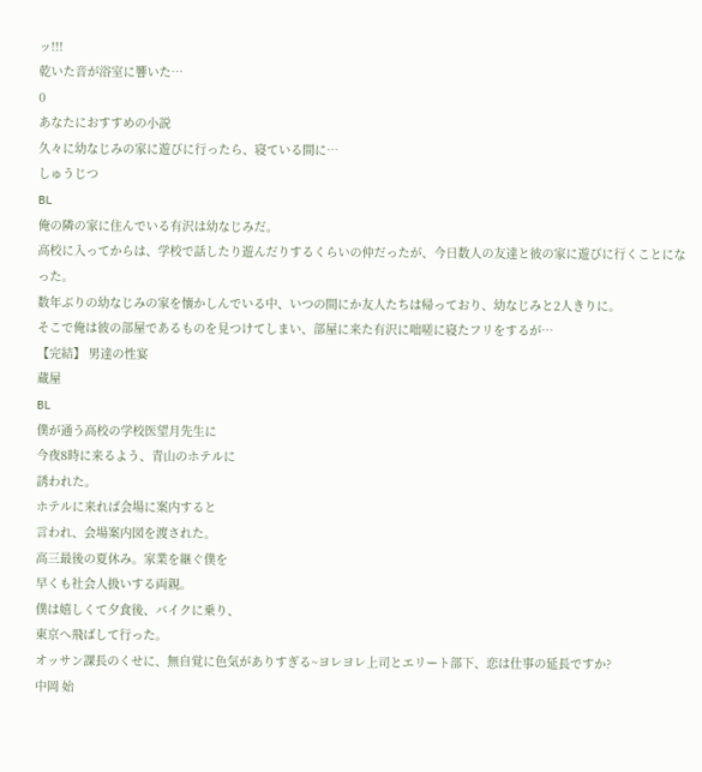ッ!!!
乾いた音が浴室に響いた…
0
あなたにおすすめの小説
久々に幼なじみの家に遊びに行ったら、寝ている間に…
しゅうじつ
BL
俺の隣の家に住んでいる有沢は幼なじみだ。
高校に入ってからは、学校で話したり遊んだりするくらいの仲だったが、今日数人の友達と彼の家に遊びに行くことになった。
数年ぶりの幼なじみの家を懐かしんでいる中、いつの間にか友人たちは帰っており、幼なじみと2人きりに。
そこで俺は彼の部屋であるものを見つけてしまい、部屋に来た有沢に咄嗟に寝たフリをするが…
【完結】 男達の性宴
蔵屋
BL
僕が通う高校の学校医望月先生に
今夜8時に来るよう、青山のホテルに
誘われた。
ホテルに来れば会場に案内すると
言われ、会場案内図を渡された。
高三最後の夏休み。家業を継ぐ僕を
早くも社会人扱いする両親。
僕は嬉しくて夕食後、バイクに乗り、
東京へ飛ばして行った。
オッサン課長のくせに、無自覚に色気がありすぎる~ヨレヨレ上司とエリート部下、恋は仕事の延長ですか?
中岡 始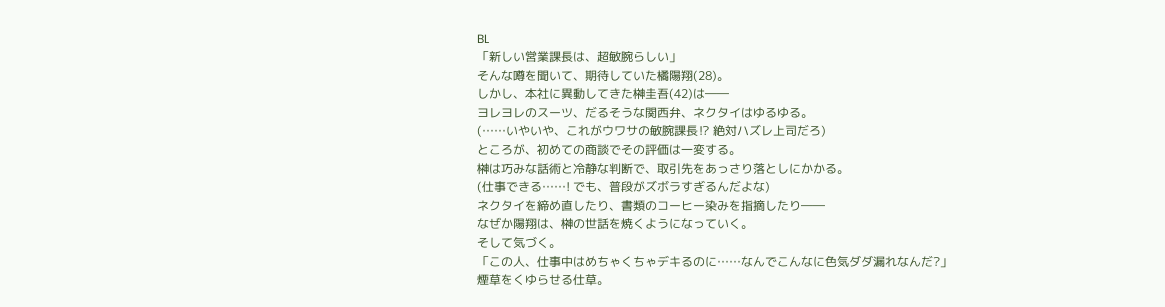BL
「新しい営業課長は、超敏腕らしい」
そんな噂を聞いて、期待していた橘陽翔(28)。
しかし、本社に異動してきた榊圭吾(42)は――
ヨレヨレのスーツ、だるそうな関西弁、ネクタイはゆるゆる。
(……いやいや、これがウワサの敏腕課長⁉ 絶対ハズレ上司だろ)
ところが、初めての商談でその評価は一変する。
榊は巧みな話術と冷静な判断で、取引先をあっさり落としにかかる。
(仕事できる……! でも、普段がズボラすぎるんだよな)
ネクタイを締め直したり、書類のコーヒー染みを指摘したり――
なぜか陽翔は、榊の世話を焼くようになっていく。
そして気づく。
「この人、仕事中はめちゃくちゃデキるのに……なんでこんなに色気ダダ漏れなんだ?」
煙草をくゆらせる仕草。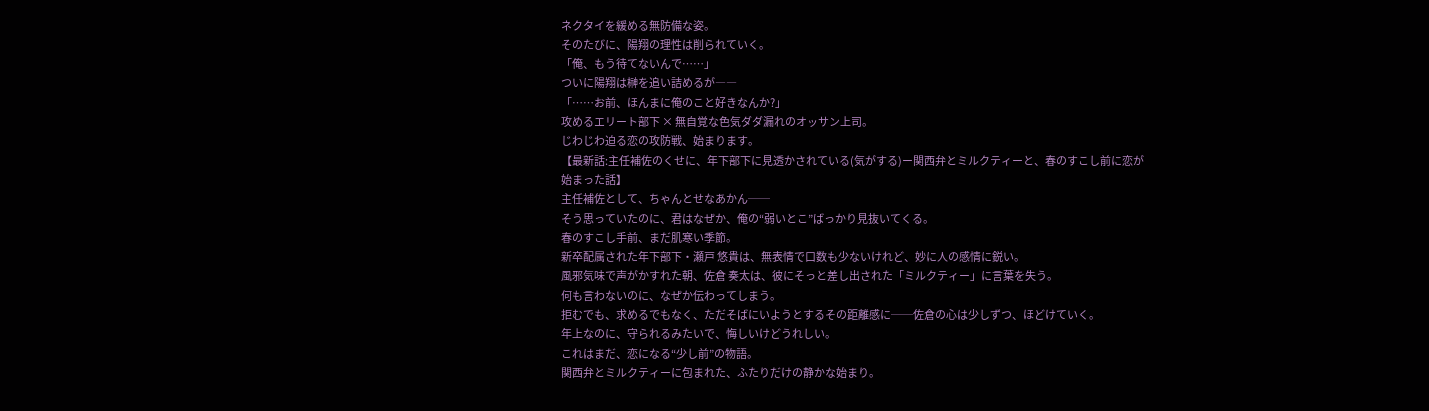ネクタイを緩める無防備な姿。
そのたびに、陽翔の理性は削られていく。
「俺、もう待てないんで……」
ついに陽翔は榊を追い詰めるが――
「……お前、ほんまに俺のこと好きなんか?」
攻めるエリート部下 × 無自覚な色気ダダ漏れのオッサン上司。
じわじわ迫る恋の攻防戦、始まります。
【最新話:主任補佐のくせに、年下部下に見透かされている(気がする)ー関西弁とミルクティーと、春のすこし前に恋が始まった話】
主任補佐として、ちゃんとせなあかん──
そう思っていたのに、君はなぜか、俺の“弱いとこ”ばっかり見抜いてくる。
春のすこし手前、まだ肌寒い季節。
新卒配属された年下部下・瀬戸 悠貴は、無表情で口数も少ないけれど、妙に人の感情に鋭い。
風邪気味で声がかすれた朝、佐倉 奏太は、彼にそっと差し出された「ミルクティー」に言葉を失う。
何も言わないのに、なぜか伝わってしまう。
拒むでも、求めるでもなく、ただそばにいようとするその距離感に──佐倉の心は少しずつ、ほどけていく。
年上なのに、守られるみたいで、悔しいけどうれしい。
これはまだ、恋になる“少し前”の物語。
関西弁とミルクティーに包まれた、ふたりだけの静かな始まり。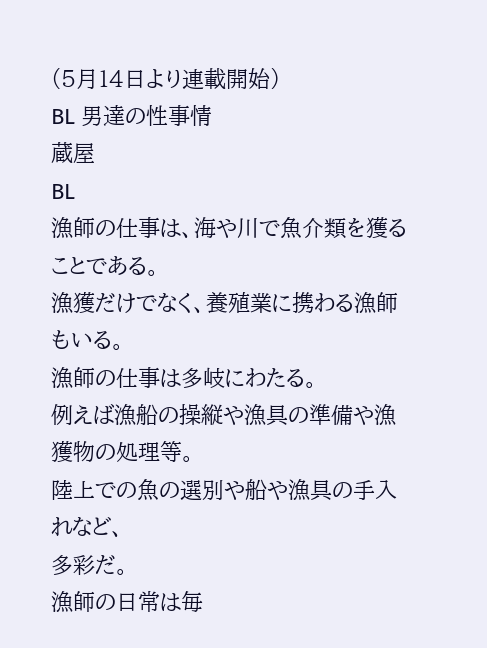(5月14日より連載開始)
BL 男達の性事情
蔵屋
BL
漁師の仕事は、海や川で魚介類を獲ることである。
漁獲だけでなく、養殖業に携わる漁師もいる。
漁師の仕事は多岐にわたる。
例えば漁船の操縦や漁具の準備や漁獲物の処理等。
陸上での魚の選別や船や漁具の手入れなど、
多彩だ。
漁師の日常は毎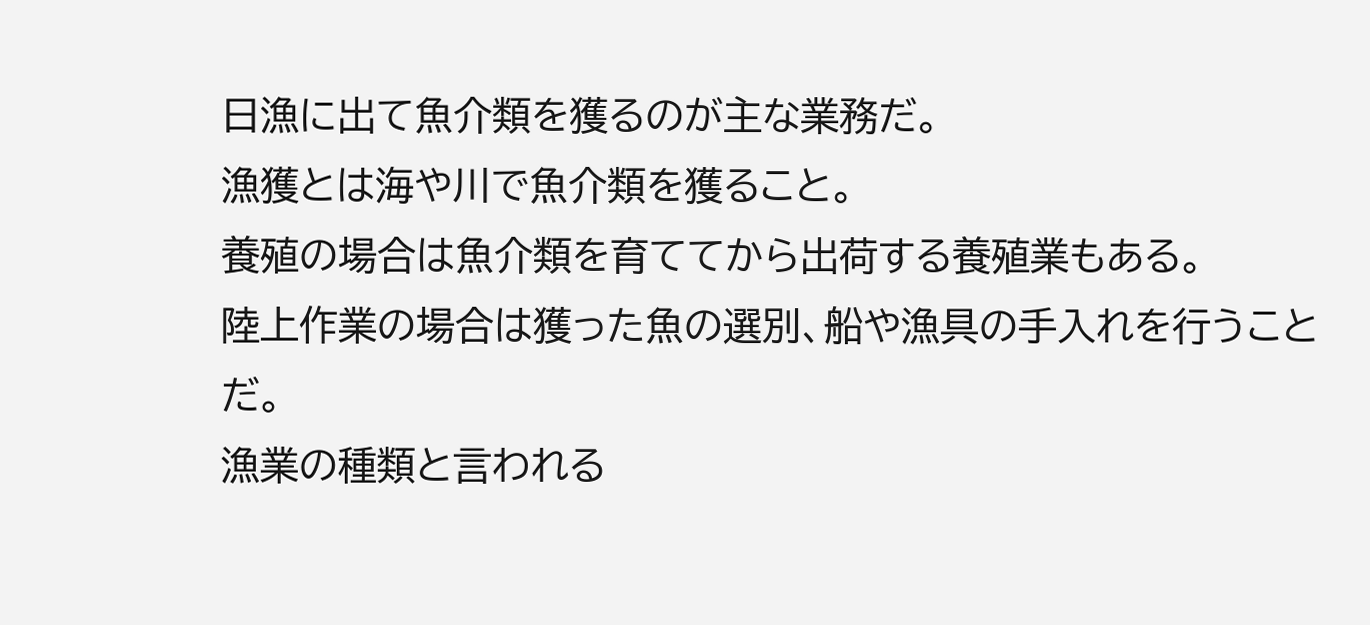日漁に出て魚介類を獲るのが主な業務だ。
漁獲とは海や川で魚介類を獲ること。
養殖の場合は魚介類を育ててから出荷する養殖業もある。
陸上作業の場合は獲った魚の選別、船や漁具の手入れを行うことだ。
漁業の種類と言われる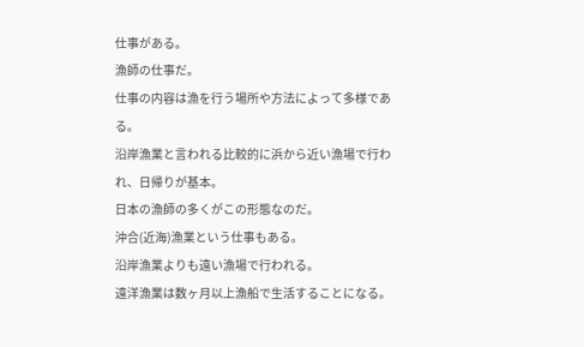仕事がある。
漁師の仕事だ。
仕事の内容は漁を行う場所や方法によって多様である。
沿岸漁業と言われる比較的に浜から近い漁場で行われ、日帰りが基本。
日本の漁師の多くがこの形態なのだ。
沖合(近海)漁業という仕事もある。
沿岸漁業よりも遠い漁場で行われる。
遠洋漁業は数ヶ月以上漁船で生活することになる。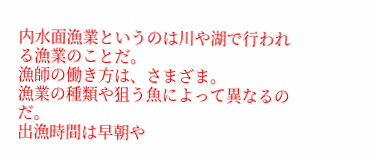内水面漁業というのは川や湖で行われる漁業のことだ。
漁師の働き方は、さまざま。
漁業の種類や狙う魚によって異なるのだ。
出漁時間は早朝や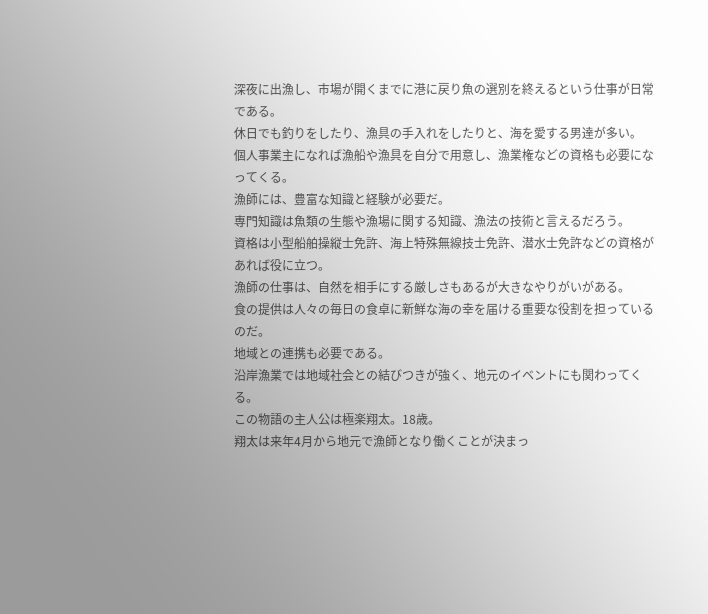深夜に出漁し、市場が開くまでに港に戻り魚の選別を終えるという仕事が日常である。
休日でも釣りをしたり、漁具の手入れをしたりと、海を愛する男達が多い。
個人事業主になれば漁船や漁具を自分で用意し、漁業権などの資格も必要になってくる。
漁師には、豊富な知識と経験が必要だ。
専門知識は魚類の生態や漁場に関する知識、漁法の技術と言えるだろう。
資格は小型船舶操縦士免許、海上特殊無線技士免許、潜水士免許などの資格があれば役に立つ。
漁師の仕事は、自然を相手にする厳しさもあるが大きなやりがいがある。
食の提供は人々の毎日の食卓に新鮮な海の幸を届ける重要な役割を担っているのだ。
地域との連携も必要である。
沿岸漁業では地域社会との結びつきが強く、地元のイベントにも関わってくる。
この物語の主人公は極楽翔太。18歳。
翔太は来年4月から地元で漁師となり働くことが決まっ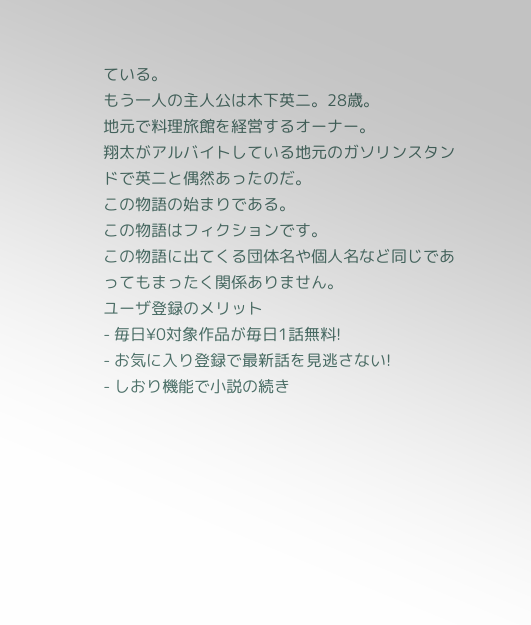ている。
もう一人の主人公は木下英二。28歳。
地元で料理旅館を経営するオーナー。
翔太がアルバイトしている地元のガソリンスタンドで英二と偶然あったのだ。
この物語の始まりである。
この物語はフィクションです。
この物語に出てくる団体名や個人名など同じであってもまったく関係ありません。
ユーザ登録のメリット
- 毎日¥0対象作品が毎日1話無料!
- お気に入り登録で最新話を見逃さない!
- しおり機能で小説の続き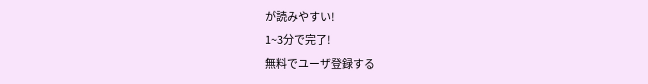が読みやすい!
1~3分で完了!
無料でユーザ登録する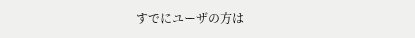すでにユーザの方は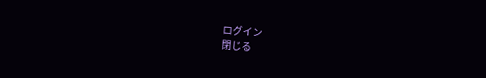ログイン
閉じる